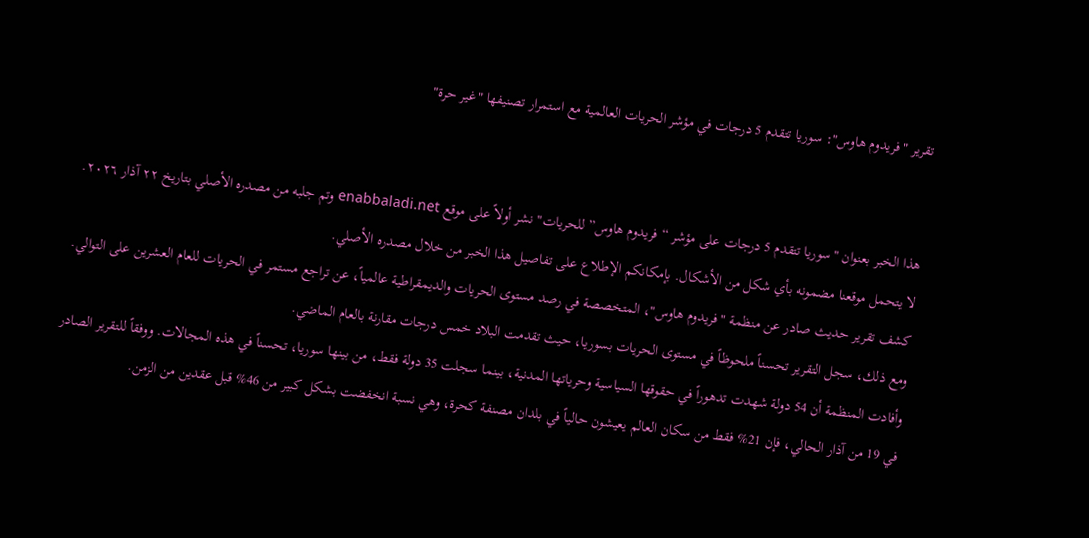تقرير "فريدوم هاوس": سوريا تتقدم 5 درجات في مؤشر الحريات العالمية مع استمرار تصنيفها "غير حرة"


هذا الخبر بعنوان "سوريا تتقدم 5 درجات على مؤشر “فريدوم هاوس” للحريات" نشر أولاً على موقع enabbaladi.net وتم جلبه من مصدره الأصلي بتاريخ ٢٢ آذار ٢٠٢٦.
لا يتحمل موقعنا مضمونه بأي شكل من الأشكال. بإمكانكم الإطلاع على تفاصيل هذا الخبر من خلال مصدره الأصلي.
كشف تقرير حديث صادر عن منظمة "فريدوم هاوس"، المتخصصة في رصد مستوى الحريات والديمقراطية عالمياً، عن تراجع مستمر في الحريات للعام العشرين على التوالي. ومع ذلك، سجل التقرير تحسناً ملحوظاً في مستوى الحريات بسوريا، حيث تقدمت البلاد خمس درجات مقارنة بالعام الماضي.
وأفادت المنظمة أن 54 دولة شهدت تدهوراً في حقوقها السياسية وحرياتها المدنية، بينما سجلت 35 دولة فقط، من بينها سوريا، تحسناً في هذه المجالات. ووفقاً للتقرير الصادر في 19 من آذار الحالي، فإن 21% فقط من سكان العالم يعيشون حالياً في بلدان مصنفة كحرة، وهي نسبة انخفضت بشكل كبير من 46% قبل عقدين من الزمن.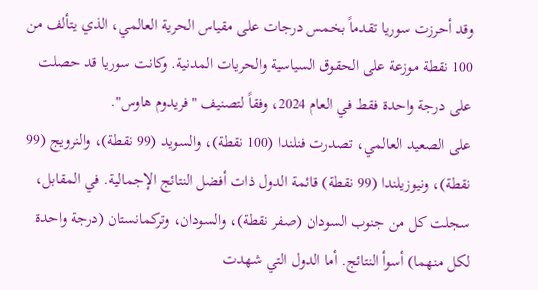وقد أحرزت سوريا تقدماً بخمس درجات على مقياس الحرية العالمي، الذي يتألف من 100 نقطة موزعة على الحقوق السياسية والحريات المدنية. وكانت سوريا قد حصلت على درجة واحدة فقط في العام 2024، وفقاً لتصنيف "فريدوم هاوس".
على الصعيد العالمي، تصدرت فنلندا (100 نقطة)، والسويد (99 نقطة)، والنرويج (99 نقطة)، ونيوزيلندا (99 نقطة) قائمة الدول ذات أفضل النتائج الإجمالية. في المقابل، سجلت كل من جنوب السودان (صفر نقطة)، والسودان، وتركمانستان (درجة واحدة لكل منهما) أسوأ النتائج. أما الدول التي شهدت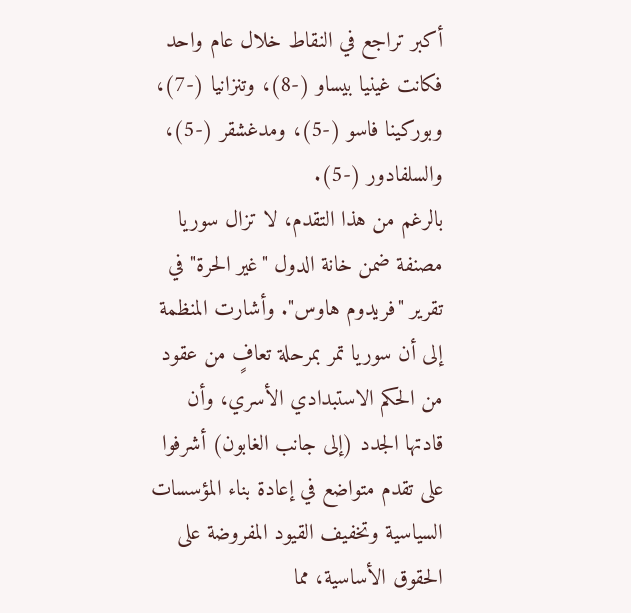أكبر تراجع في النقاط خلال عام واحد فكانت غينيا بيساو (-8)، وتنزانيا (-7)، وبوركينا فاسو (-5)، ومدغشقر (-5)، والسلفادور (-5).
بالرغم من هذا التقدم، لا تزال سوريا مصنفة ضمن خانة الدول "غير الحرة" في تقرير "فريدوم هاوس". وأشارت المنظمة إلى أن سوريا تمر بمرحلة تعافٍ من عقود من الحكم الاستبدادي الأسري، وأن قادتها الجدد (إلى جانب الغابون) أشرفوا على تقدم متواضع في إعادة بناء المؤسسات السياسية وتخفيف القيود المفروضة على الحقوق الأساسية، مما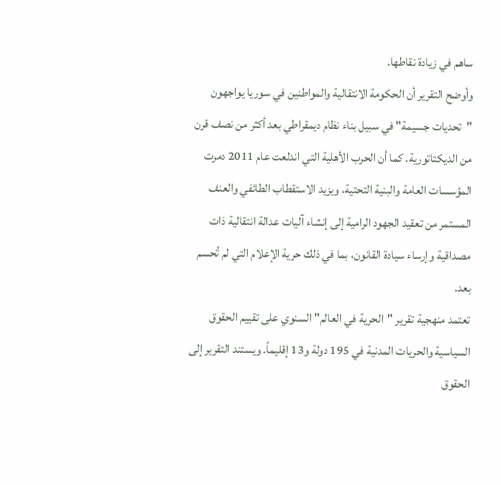ساهم في زيادة نقاطها.
وأوضح التقرير أن الحكومة الانتقالية والمواطنين في سوريا يواجهون "تحديات جسيمة" في سبيل بناء نظام ديمقراطي بعد أكثر من نصف قرن من الديكتاتورية. كما أن الحرب الأهلية التي اندلعت عام 2011 دمرت المؤسسات العامة والبنية التحتية، ويزيد الاستقطاب الطائفي والعنف المستمر من تعقيد الجهود الرامية إلى إنشاء آليات عدالة انتقالية ذات مصداقية وإرساء سيادة القانون، بما في ذلك حرية الإعلام التي لم تُحسم بعد.
تعتمد منهجية تقرير "الحرية في العالم" السنوي على تقييم الحقوق السياسية والحريات المدنية في 195 دولة و13 إقليماً. ويستند التقرير إلى الحقوق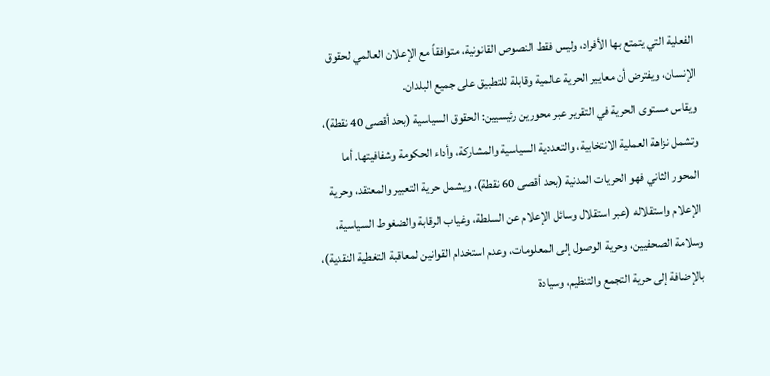الفعلية التي يتمتع بها الأفراد، وليس فقط النصوص القانونية، متوافقاً مع الإعلان العالمي لحقوق الإنسان، ويفترض أن معايير الحرية عالمية وقابلة للتطبيق على جميع البلدان.
ويقاس مستوى الحرية في التقرير عبر محورين رئيسيين: الحقوق السياسية (بحد أقصى 40 نقطة)، وتشمل نزاهة العملية الانتخابية، والتعددية السياسية والمشاركة، وأداء الحكومة وشفافيتها. أما المحور الثاني فهو الحريات المدنية (بحد أقصى 60 نقطة)، ويشمل حرية التعبير والمعتقد، وحرية الإعلام واستقلاله (عبر استقلال وسائل الإعلام عن السلطة، وغياب الرقابة والضغوط السياسية، وسلامة الصحفيين، وحرية الوصول إلى المعلومات، وعدم استخدام القوانين لمعاقبة التغطية النقدية)، بالإضافة إلى حرية التجمع والتنظيم، وسيادة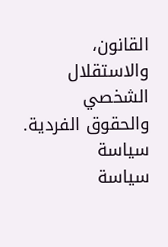القانون، والاستقلال الشخصي والحقوق الفردية.
سياسة
سياسة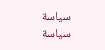سياسة
سياسة